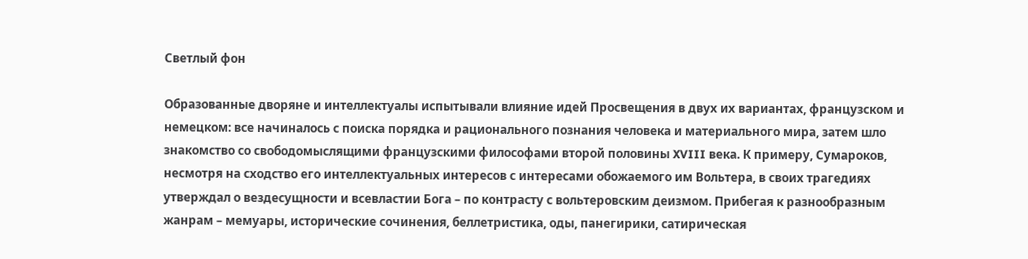Светлый фон

Образованные дворяне и интеллектуалы испытывали влияние идей Просвещения в двух их вариантах, французском и немецком: все начиналось с поиска порядка и рационального познания человека и материального мира, затем шло знакомство со свободомыслящими французскими философами второй половины XVIII века. К примеру, Сумароков, несмотря на сходство его интеллектуальных интересов с интересами обожаемого им Вольтера, в своих трагедиях утверждал о вездесущности и всевластии Бога – по контрасту с вольтеровским деизмом. Прибегая к разнообразным жанрам – мемуары, исторические сочинения, беллетристика, оды, панегирики, сатирическая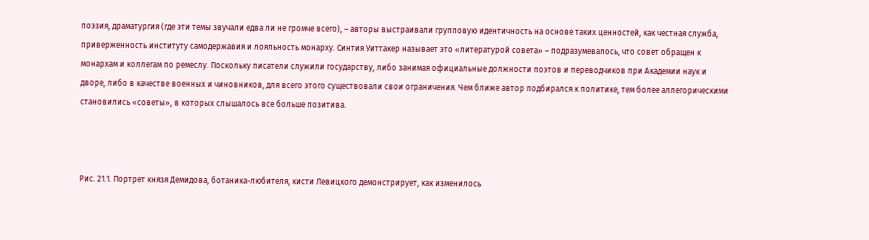поэзия, драматургия (где эти темы звучали едва ли не громче всего), – авторы выстраивали групповую идентичность на основе таких ценностей, как честная служба, приверженность институту самодержавия и лояльность монарху. Синтия Уиттакер называет это «литературой совета» – подразумевалось, что совет обращен к монархам и коллегам по ремеслу. Поскольку писатели служили государству, либо занимая официальные должности поэтов и переводчиков при Академии наук и дворе, либо в качестве военных и чиновников, для всего этого существовали свои ограничения. Чем ближе автор подбирался к политике, тем более аллегорическими становились «советы», в которых слышалось все больше позитива.



Рис. 21.1. Портрет князя Демидова, ботаника-любителя, кисти Левицкого демонстрирует, как изменилось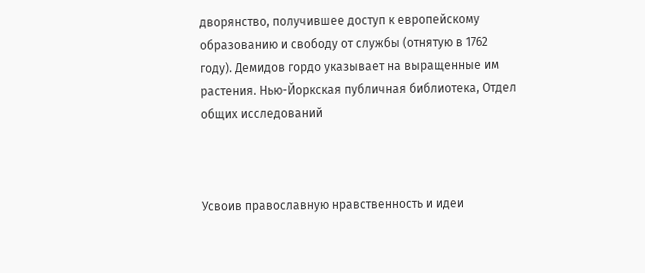дворянство, получившее доступ к европейскому образованию и свободу от службы (отнятую в 1762 году). Демидов гордо указывает на выращенные им растения. Нью-Йоркская публичная библиотека, Отдел общих исследований



Усвоив православную нравственность и идеи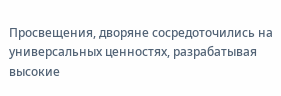Просвещения, дворяне сосредоточились на универсальных ценностях, разрабатывая высокие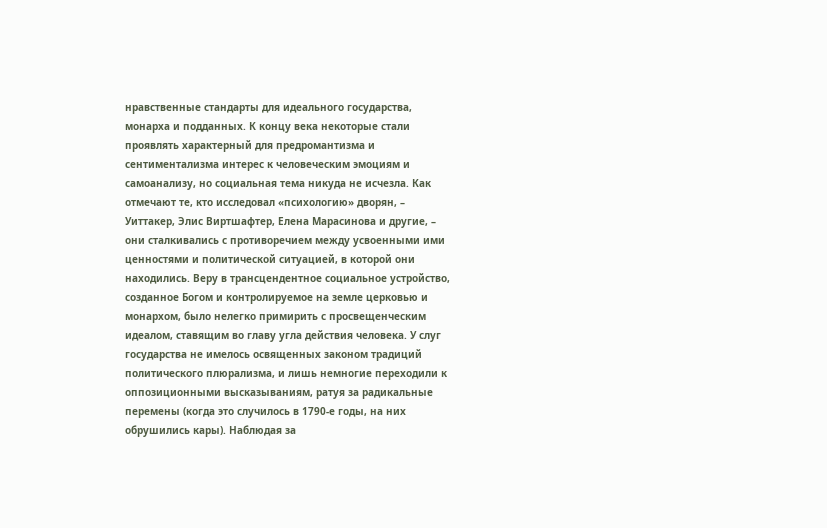нравственные стандарты для идеального государства, монарха и подданных. К концу века некоторые стали проявлять характерный для предромантизма и сентиментализма интерес к человеческим эмоциям и самоанализу, но социальная тема никуда не исчезла. Как отмечают те, кто исследовал «психологию» дворян, – Уиттакер, Элис Виртшафтер, Елена Марасинова и другие, – они сталкивались с противоречием между усвоенными ими ценностями и политической ситуацией, в которой они находились. Веру в трансцендентное социальное устройство, созданное Богом и контролируемое на земле церковью и монархом, было нелегко примирить с просвещенческим идеалом, ставящим во главу угла действия человека. У слуг государства не имелось освященных законом традиций политического плюрализма, и лишь немногие переходили к оппозиционными высказываниям, ратуя за радикальные перемены (когда это случилось в 1790-е годы, на них обрушились кары). Наблюдая за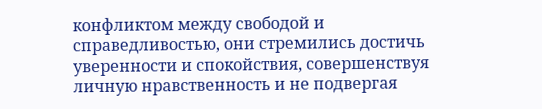конфликтом между свободой и справедливостью, они стремились достичь уверенности и спокойствия, совершенствуя личную нравственность и не подвергая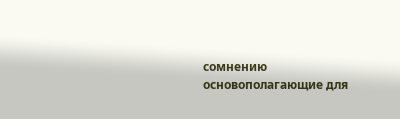сомнению основополагающие для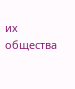их общества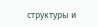структуры и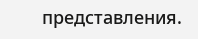представления.